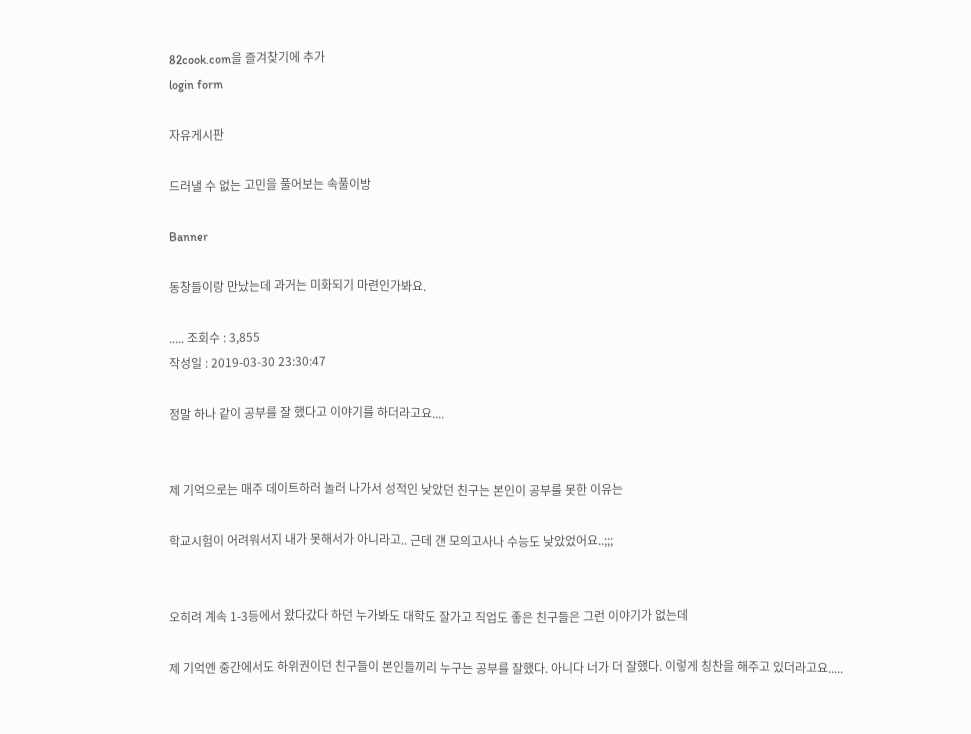82cook.com을 즐겨찾기에 추가
login form

자유게시판

드러낼 수 없는 고민을 풀어보는 속풀이방

Banner

동창들이랑 만났는데 과거는 미화되기 마련인가봐요.

..... 조회수 : 3,855
작성일 : 2019-03-30 23:30:47

정말 하나 같이 공부를 잘 했다고 이야기를 하더라고요....


제 기억으로는 매주 데이트하러 놀러 나가서 성적인 낮았던 친구는 본인이 공부를 못한 이유는

학교시험이 어려워서지 내가 못해서가 아니라고.. 근데 걘 모의고사나 수능도 낮았었어요..;;;


오히려 계속 1-3등에서 왔다갔다 하던 누가봐도 대학도 잘가고 직업도 좋은 친구들은 그런 이야기가 없는데

제 기억엔 중간에서도 하위권이던 친구들이 본인들끼리 누구는 공부를 잘했다. 아니다 너가 더 잘했다. 이렇게 칭찬을 해주고 있더라고요.....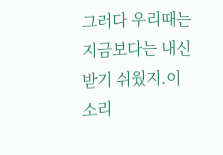그러다 우리때는 지금보다는 내신 받기 쉬웠지.이 소리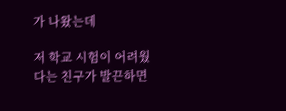가 나왔는데

저 학교 시험이 어려웠다는 친구가 발끈하면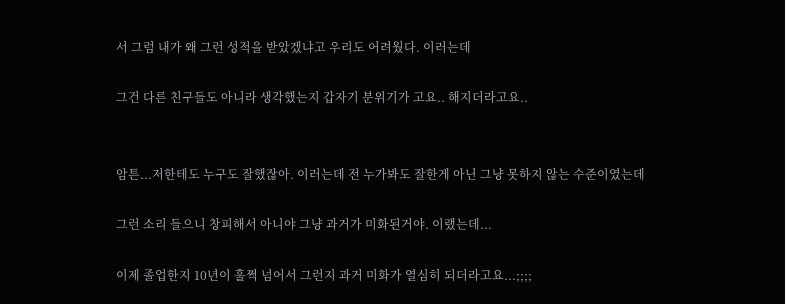서 그럼 내가 왜 그런 성적을 받았겠냐고 우리도 어려웠다. 이러는데

그건 다른 친구들도 아니라 생각했는지 갑자기 분위기가 고요.. 해지더라고요..


암튼...저한테도 누구도 잘했잖아. 이러는데 전 누가봐도 잘한게 아닌 그냥 못하지 않는 수준이였는데

그런 소리 들으니 창피해서 아니야 그냥 과거가 미화된거야. 이랬는데...

이제 졸업한지 10년이 훌쩍 넘어서 그런지 과거 미화가 열심히 되더라고요...;;;;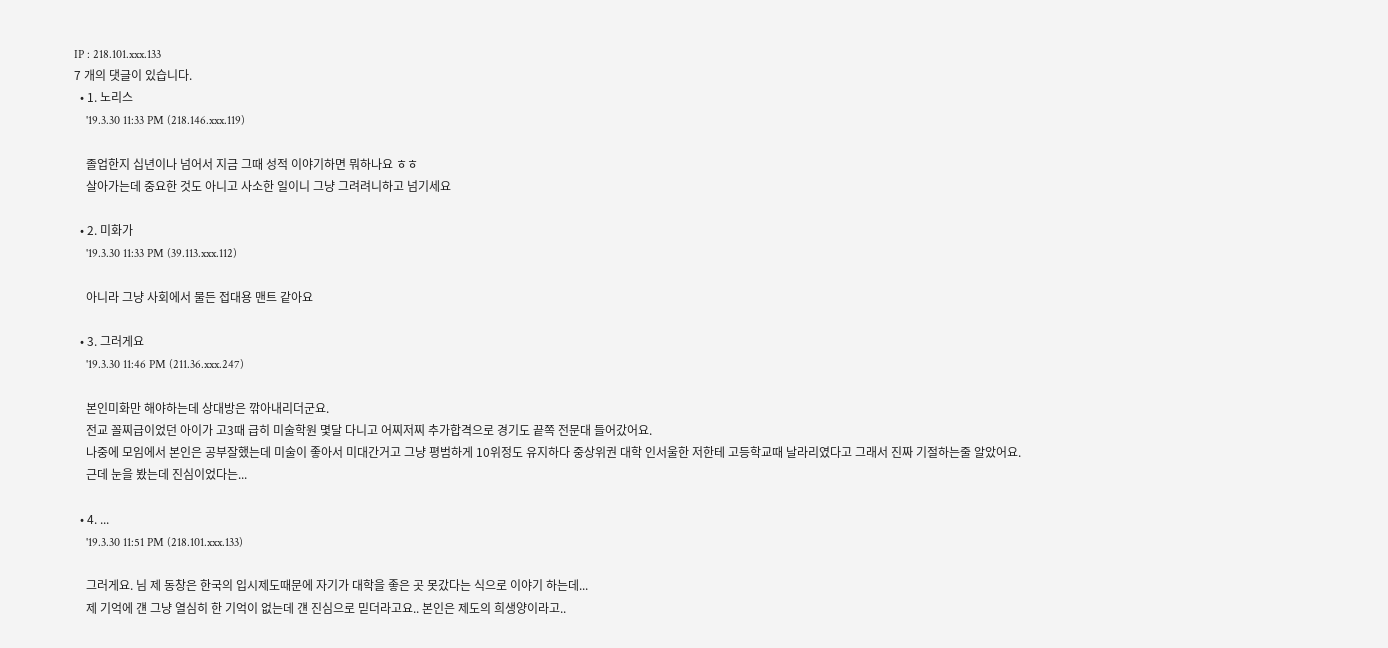IP : 218.101.xxx.133
7 개의 댓글이 있습니다.
  • 1. 노리스
    '19.3.30 11:33 PM (218.146.xxx.119)

    졸업한지 십년이나 넘어서 지금 그때 성적 이야기하면 뭐하나요 ㅎㅎ
    살아가는데 중요한 것도 아니고 사소한 일이니 그냥 그려려니하고 넘기세요

  • 2. 미화가
    '19.3.30 11:33 PM (39.113.xxx.112)

    아니라 그냥 사회에서 물든 접대용 맨트 같아요

  • 3. 그러게요
    '19.3.30 11:46 PM (211.36.xxx.247)

    본인미화만 해야하는데 상대방은 깎아내리더군요.
    전교 꼴찌급이었던 아이가 고3때 급히 미술학원 몇달 다니고 어찌저찌 추가합격으로 경기도 끝쪽 전문대 들어갔어요.
    나중에 모임에서 본인은 공부잘했는데 미술이 좋아서 미대간거고 그냥 평범하게 10위정도 유지하다 중상위권 대학 인서울한 저한테 고등학교때 날라리였다고 그래서 진짜 기절하는줄 알았어요.
    근데 눈을 봤는데 진심이었다는...

  • 4. ...
    '19.3.30 11:51 PM (218.101.xxx.133)

    그러게요. 님 제 동창은 한국의 입시제도때문에 자기가 대학을 좋은 곳 못갔다는 식으로 이야기 하는데...
    제 기억에 걘 그냥 열심히 한 기억이 없는데 걘 진심으로 믿더라고요.. 본인은 제도의 희생양이라고..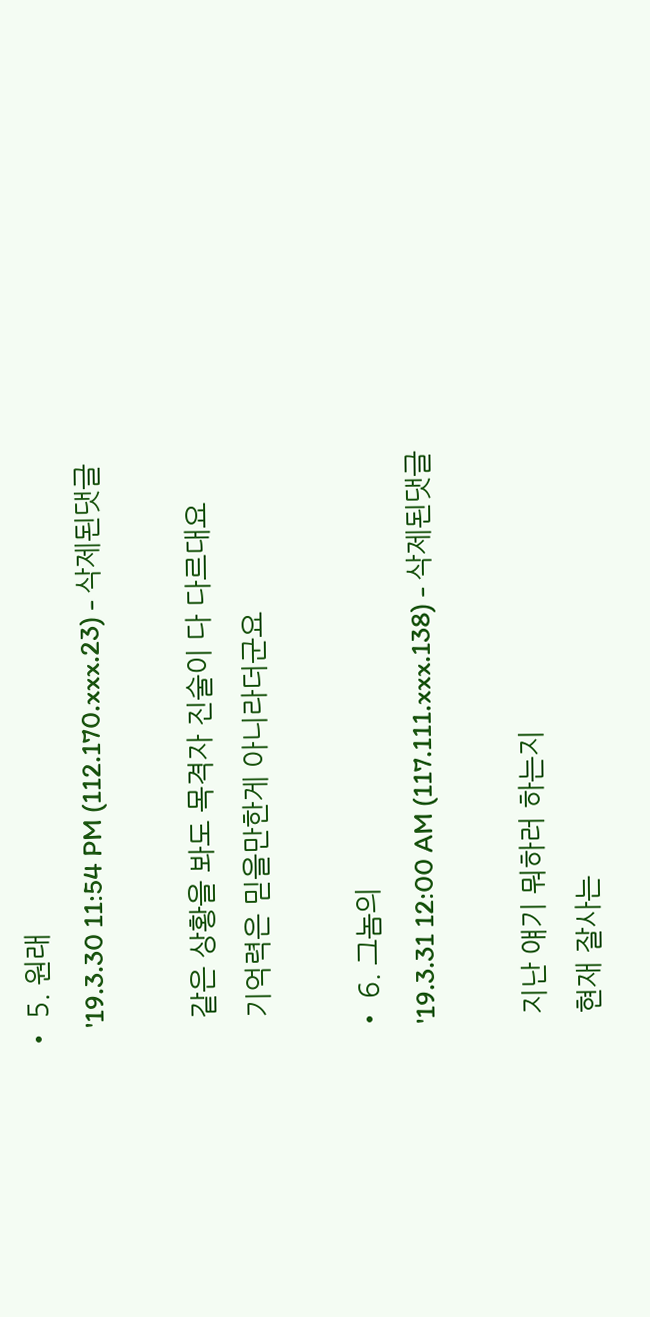• 5. 원래
    '19.3.30 11:54 PM (112.170.xxx.23) - 삭제된댓글

    같은 상황을 봐도 목격자 진술이 다 다르대요
    기억력은 믿을만한게 아니라더군요

  • 6. 그놈의
    '19.3.31 12:00 AM (117.111.xxx.138) - 삭제된댓글

    지난 얘기 뭐하러 하는지
    현재 잘사는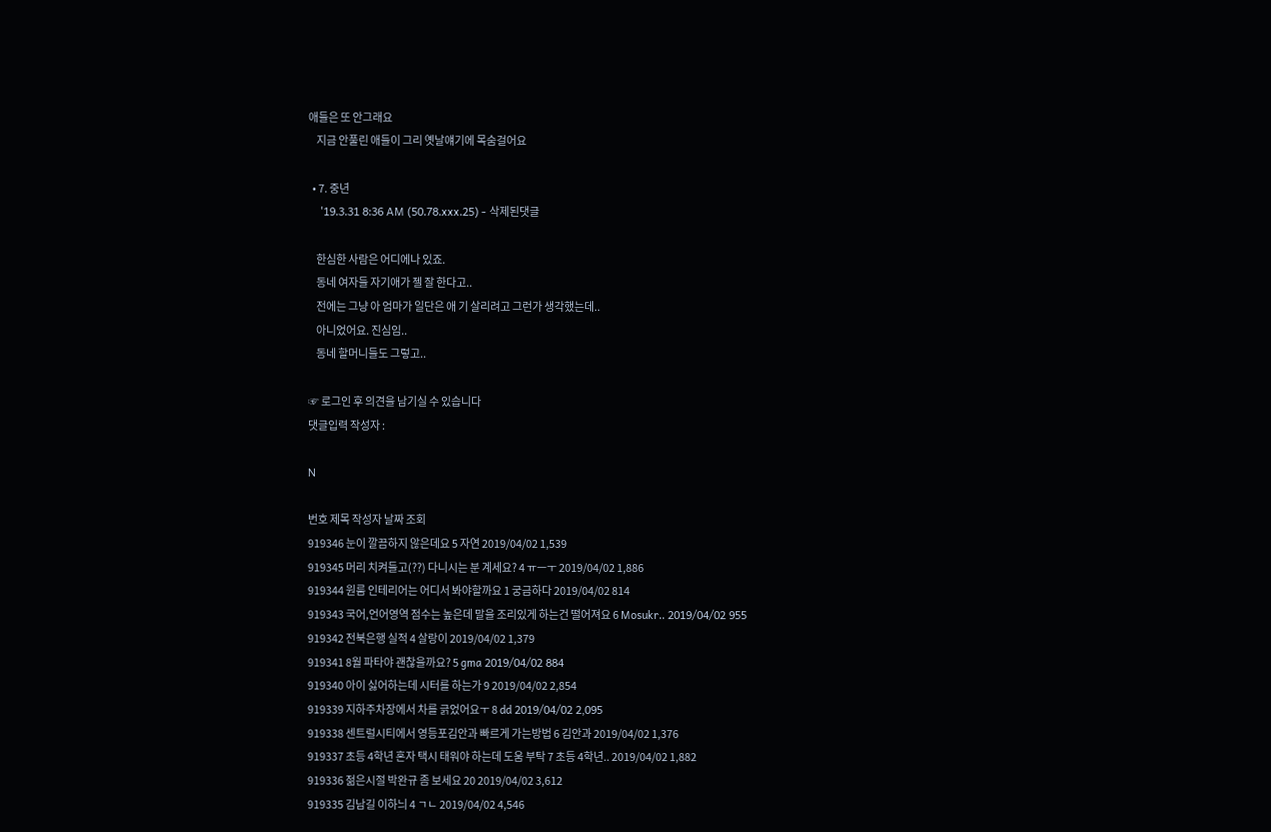애들은 또 안그래요
    지금 안풀린 애들이 그리 옛날얘기에 목숨걸어요

  • 7. 중년
    '19.3.31 8:36 AM (50.78.xxx.25) - 삭제된댓글

    한심한 사람은 어디에나 있죠.
    동네 여자들 자기애가 젤 잘 한다고..
    전에는 그냥 아 엄마가 일단은 애 기 살리려고 그런가 생각했는데..
    아니었어요. 진심임..
    동네 할머니들도 그렇고..

☞ 로그인 후 의견을 남기실 수 있습니다
댓글입력 작성자 :

N

번호 제목 작성자 날짜 조회
919346 눈이 깔끔하지 않은데요 5 자연 2019/04/02 1,539
919345 머리 치켜들고(??) 다니시는 분 계세요? 4 ㅠㅡㅜ 2019/04/02 1,886
919344 원룸 인테리어는 어디서 봐야할까요 1 궁금하다 2019/04/02 814
919343 국어,언어영역 점수는 높은데 말을 조리있게 하는건 떨어져요 6 Mosukr.. 2019/04/02 955
919342 전북은행 실적 4 살랑이 2019/04/02 1,379
919341 8월 파타야 괜찮을까요? 5 gma 2019/04/02 884
919340 아이 싫어하는데 시터를 하는가 9 2019/04/02 2,854
919339 지하주차장에서 차를 긁었어요ㅜ 8 dd 2019/04/02 2,095
919338 센트럴시티에서 영등포김안과 빠르게 가는방법 6 김안과 2019/04/02 1,376
919337 초등 4학년 혼자 택시 태워야 하는데 도움 부탁 7 초등 4학년.. 2019/04/02 1,882
919336 젊은시절 박완규 좀 보세요 20 2019/04/02 3,612
919335 김남길 이하늬 4 ㄱㄴ 2019/04/02 4,546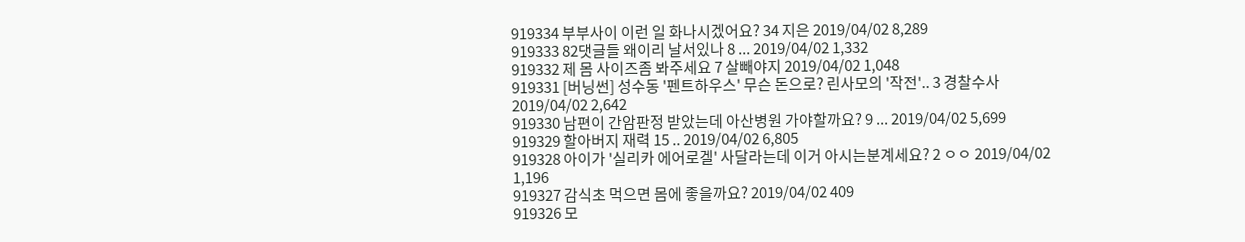919334 부부사이 이런 일 화나시겠어요? 34 지은 2019/04/02 8,289
919333 82댓글들 왜이리 날서있나 8 ... 2019/04/02 1,332
919332 제 몸 사이즈좀 봐주세요 7 살빼야지 2019/04/02 1,048
919331 [버닝썬] 성수동 '펜트하우스' 무슨 돈으로? 린사모의 '작전'.. 3 경찰수사 2019/04/02 2,642
919330 남편이 간암판정 받았는데 아산병원 가야할까요? 9 ... 2019/04/02 5,699
919329 할아버지 재력 15 .. 2019/04/02 6,805
919328 아이가 '실리카 에어로겔' 사달라는데 이거 아시는분계세요? 2 ㅇㅇ 2019/04/02 1,196
919327 감식초 먹으면 몸에 좋을까요? 2019/04/02 409
919326 모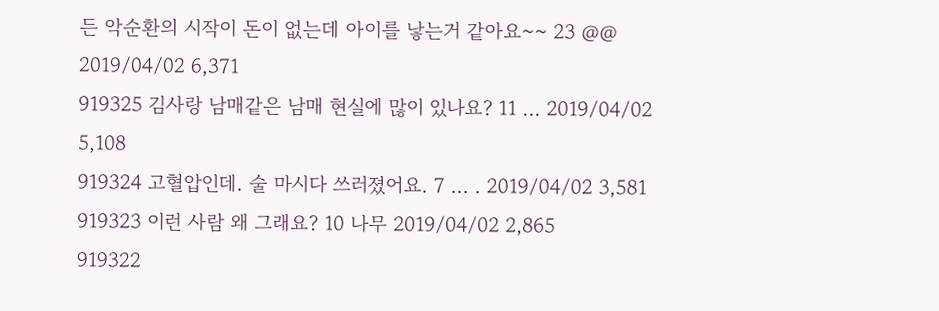든 악순환의 시작이 돈이 없는데 아이를 낳는거 같아요~~ 23 @@ 2019/04/02 6,371
919325 김사랑 남매같은 남매 현실에 많이 있나요? 11 ... 2019/04/02 5,108
919324 고혈압인데. 술 마시다 쓰러졌어요. 7 ... . 2019/04/02 3,581
919323 이런 사람 왜 그래요? 10 나무 2019/04/02 2,865
919322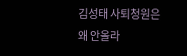김성태 사퇴청원은 왜 안올라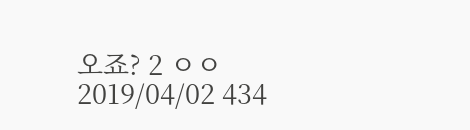오죠? 2 ㅇㅇ 2019/04/02 434